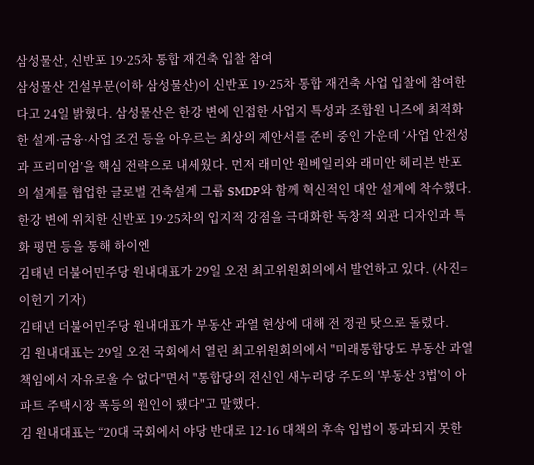삼성물산, 신반포 19·25차 통합 재건축 입찰 참여
삼성물산 건설부문(이하 삼성물산)이 신반포 19·25차 통합 재건축 사업 입찰에 참여한다고 24일 밝혔다. 삼성물산은 한강 변에 인접한 사업지 특성과 조합원 니즈에 최적화한 설계·금융·사업 조건 등을 아우르는 최상의 제안서를 준비 중인 가운데 ‘사업 안전성과 프리미엄’을 핵심 전략으로 내세웠다. 먼저 래미안 원베일리와 래미안 헤리븐 반포의 설계를 협업한 글로벌 건축설계 그룹 SMDP와 함께 혁신적인 대안 설계에 착수했다. 한강 변에 위치한 신반포 19·25차의 입지적 강점을 극대화한 독창적 외관 디자인과 특화 평면 등을 통해 하이엔
김태년 더불어민주당 원내대표가 29일 오전 최고위원회의에서 발언하고 있다. (사진=이헌기 기자)
김태년 더불어민주당 원내대표가 부동산 과열 현상에 대해 전 정권 탓으로 돌렸다.
김 원내대표는 29일 오전 국회에서 열린 최고위원회의에서 "미래통합당도 부동산 과열 책임에서 자유로울 수 없다"면서 "통합당의 전신인 새누리당 주도의 '부동산 3법'이 아파트 주택시장 폭등의 원인이 됐다"고 말했다.
김 원내대표는 “20대 국회에서 야당 반대로 12·16 대책의 후속 입법이 통과되지 못한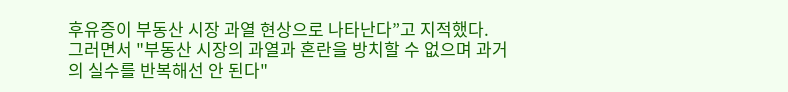후유증이 부동산 시장 과열 현상으로 나타난다”고 지적했다.
그러면서 "부동산 시장의 과열과 혼란을 방치할 수 없으며 과거의 실수를 반복해선 안 된다"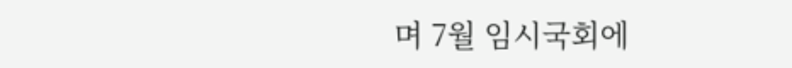며 7월 임시국회에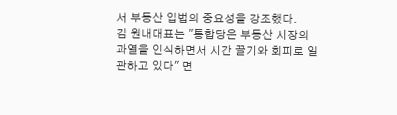서 부동산 입법의 중요성을 강조했다.
김 원내대표는 "통합당은 부동산 시장의 과열을 인식하면서 시간 끌기와 회피로 일관하고 있다" 면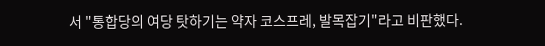서 "통합당의 여당 탓하기는 약자 코스프레, 발목잡기"라고 비판했다.